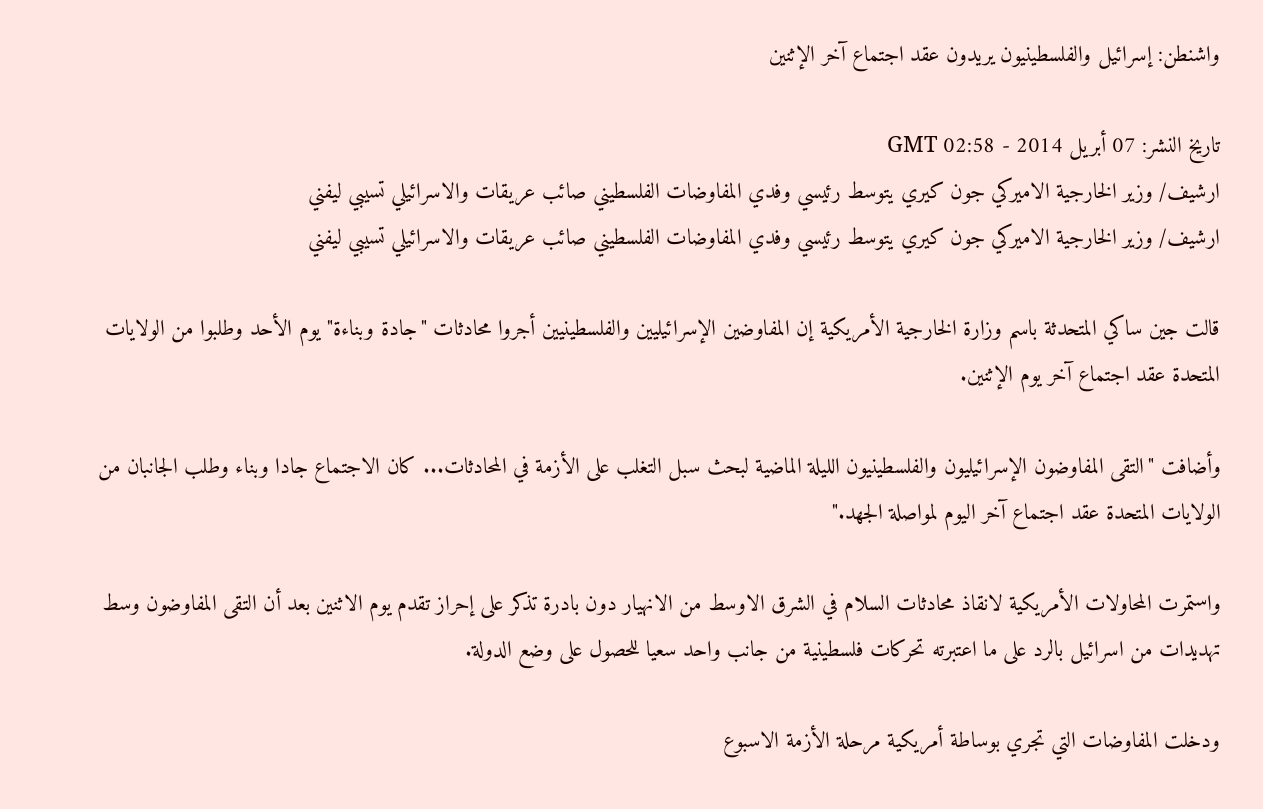واشنطن: إسرائيل والفلسطينيون يريدون عقد اجتماع آخر الإثنين

تاريخ النشر: 07 أبريل 2014 - 02:58 GMT
ارشيف/ وزير الخارجية الاميركي جون كيري يتوسط رئيسي وفدي المفاوضات الفلسطيني صائب عريقات والاسرائيلي تسيبي ليفني
ارشيف/ وزير الخارجية الاميركي جون كيري يتوسط رئيسي وفدي المفاوضات الفلسطيني صائب عريقات والاسرائيلي تسيبي ليفني

قالت جين ساكي المتحدثة باسم وزارة الخارجية الأمريكية إن المفاوضين الإسرائيليين والفلسطينيين أجروا محادثات "جادة وبناءة" يوم الأحد وطلبوا من الولايات المتحدة عقد اجتماع آخر يوم الإثنين.

وأضافت "التقى المفاوضون الإسرائيليون والفلسطينيون الليلة الماضية لبحث سبل التغلب على الأزمة في المحادثات... كان الاجتماع جادا وبناء وطلب الجانبان من الولايات المتحدة عقد اجتماع آخر اليوم لمواصلة الجهد."

واستمرت المحاولات الأمريكية لانقاذ محادثات السلام في الشرق الاوسط من الانهيار دون بادرة تذكر على إحراز تقدم يوم الاثنين بعد أن التقى المفاوضون وسط تهديدات من اسرائيل بالرد على ما اعتبرته تحركات فلسطينية من جانب واحد سعيا للحصول على وضع الدولة.

ودخلت المفاوضات التي تجري بوساطة أمريكية مرحلة الأزمة الاسبوع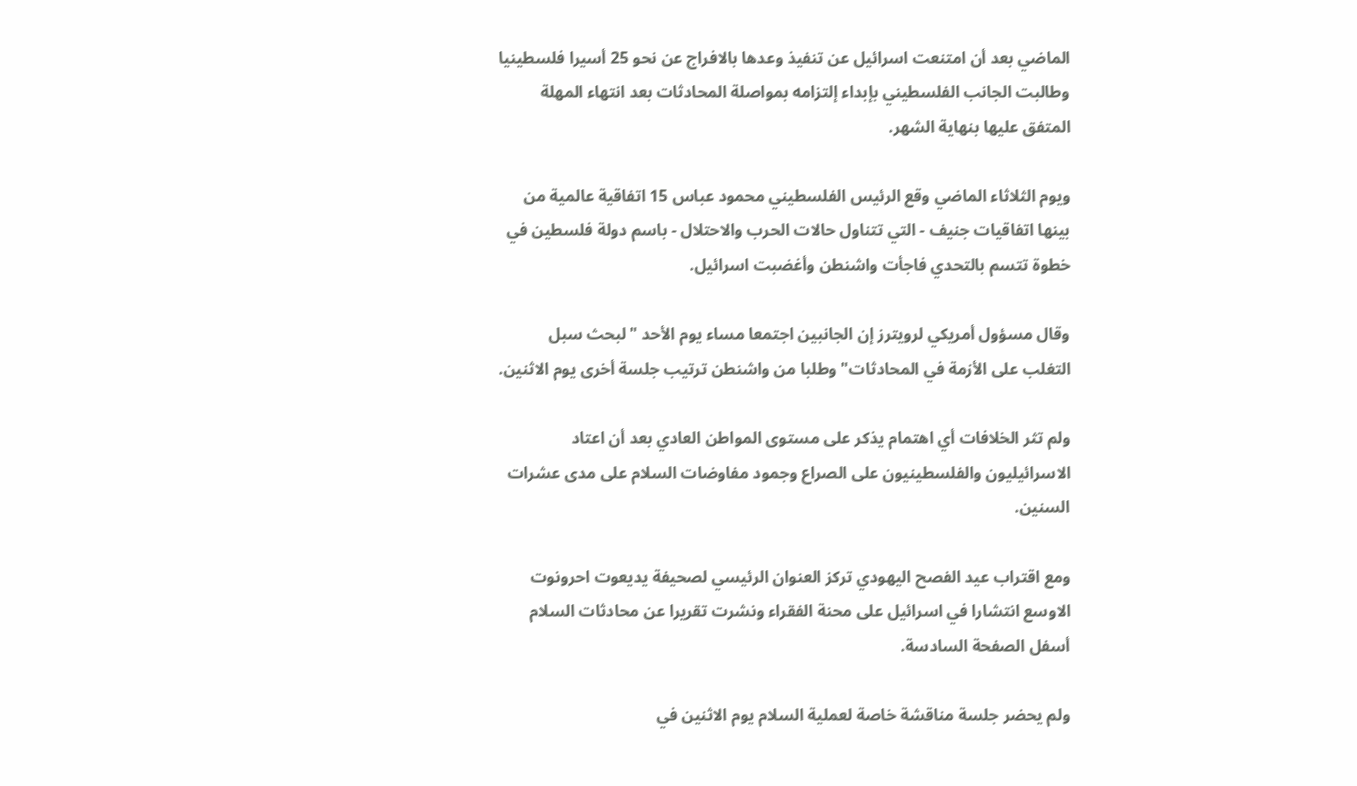الماضي بعد أن امتنعت اسرائيل عن تنفيذ وعدها بالافراج عن نحو 25 أسيرا فلسطينيا وطالبت الجانب الفلسطيني بإبداء إلتزامه بمواصلة المحادثات بعد انتهاء المهلة المتفق عليها بنهاية الشهر.

ويوم الثلاثاء الماضي وقع الرئيس الفلسطيني محمود عباس 15 اتفاقية عالمية من بينها اتفاقيات جنيف - التي تتناول حالات الحرب والاحتلال - باسم دولة فلسطين في خطوة تتسم بالتحدي فاجأت واشنطن وأغضبت اسرائيل.

وقال مسؤول أمريكي لرويترز إن الجانبين اجتمعا مساء يوم الأحد "لبحث سبل التغلب على الأزمة في المحادثات" وطلبا من واشنطن ترتيب جلسة أخرى يوم الاثنين.

ولم تثر الخلافات أي اهتمام يذكر على مستوى المواطن العادي بعد أن اعتاد الاسرائيليون والفلسطينيون على الصراع وجمود مفاوضات السلام على مدى عشرات السنين.

ومع اقتراب عيد الفصح اليهودي تركز العنوان الرئيسي لصحيفة يديعوت احرونوت الاوسع انتشارا في اسرائيل على محنة الفقراء ونشرت تقريرا عن محادثات السلام أسفل الصفحة السادسة.

ولم يحضر جلسة مناقشة خاصة لعملية السلام يوم الاثنين في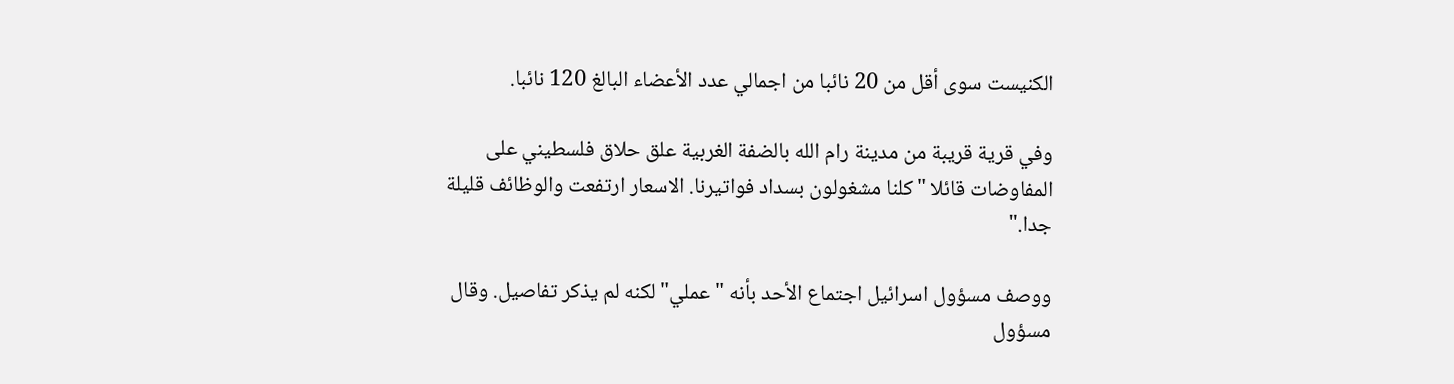الكنيست سوى أقل من 20 نائبا من اجمالي عدد الأعضاء البالغ 120 نائبا.

وفي قرية قريبة من مدينة رام الله بالضفة الغربية علق حلاق فلسطيني على المفاوضات قائلا "كلنا مشغولون بسداد فواتيرنا. الاسعار ارتفعت والوظائف قليلة جدا."

ووصف مسؤول اسرائيل اجتماع الأحد بأنه "عملي" لكنه لم يذكر تفاصيل. وقال مسؤول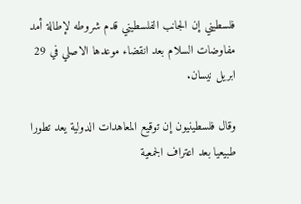فلسطيني إن الجانب الفلسطيني قدم شروطه لإطالة أمد مفاوضات السلام بعد انقضاء موعدها الاصلي في 29 ابريل نيسان.

وقال فلسطينيون إن توقيع المعاهدات الدولية يعد تطورا طبيعيا بعد اعتراف الجمعية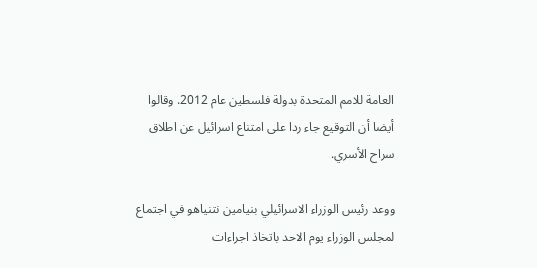العامة للامم المتحدة بدولة فلسطين عام 2012. وقالوا أيضا أن التوقيع جاء ردا على امتناع اسرائيل عن اطلاق سراح الأسري.

ووعد رئيس الوزراء الاسرائيلي بنيامين نتنياهو في اجتماع لمجلس الوزراء يوم الاحد باتخاذ اجراءات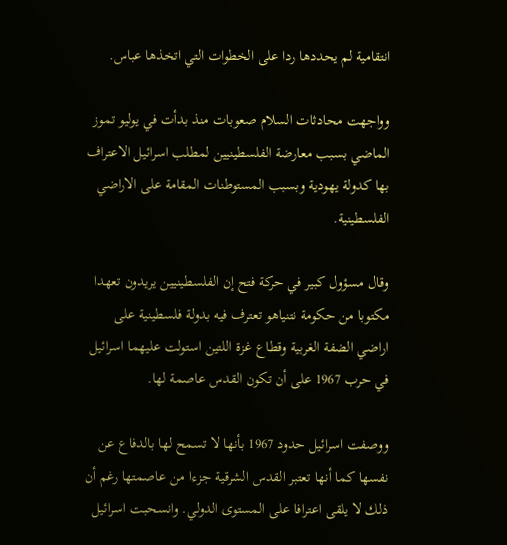انتقامية لم يحددها ردا على الخطوات التي اتخذها عباس.

وواجهت محادثات السلام صعوبات منذ بدأت في يوليو تموز الماضي بسبب معارضة الفلسطينيين لمطلب اسرائيل الاعتراف بها كدولة يهودية وبسبب المستوطنات المقامة على الاراضي الفلسطينية.

وقال مسؤول كبير في حركة فتح إن الفلسطينيين يريدون تعهدا مكتوبا من حكومة نتنياهو تعترف فيه بدولة فلسطينية على اراضي الضفة الغربية وقطاع غزة اللتين استولت عليهما اسرائيل في حرب 1967 على أن تكون القدس عاصمة لها.

ووصفت اسرائيل حدود 1967 بأنها لا تسمح لها بالدفاع عن نفسها كما أنها تعتبر القدس الشرقية جزءا من عاصمتها رغم أن ذلك لا يلقى اعترافا على المستوى الدولي. وانسحبت اسرائيل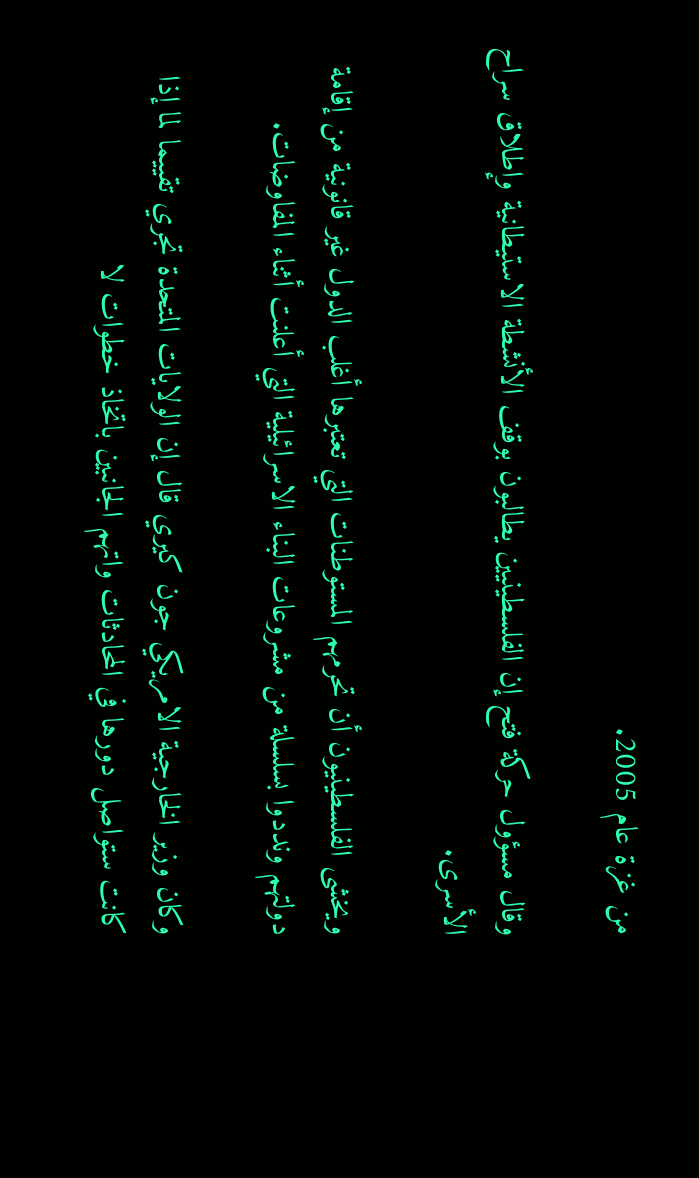من غزة عام 2005.

وقال مسؤول حركة فتح إن الفلسطينيين يطالبون بوقف الأنشطة الاستيطانية وإطلاق سراح الأسرى.

ويخشى الفلسطينيون أن تحرمهم المستوطنات التي تعتبرها أغلب الدول غير قانونية من إقامة دولتهم ونددوا بسلسلة من مشروعات البناء الاسرائيلية التي أعلنت أثناء المفاوضات.

وكان وزير الخارجية الامريكي جون كيري قال إن الولايات المتحدة تجري تقييما لما إذا كانت ستواصل دورها في المحادثات واتهم الجانبين باتخاذ خطوات لا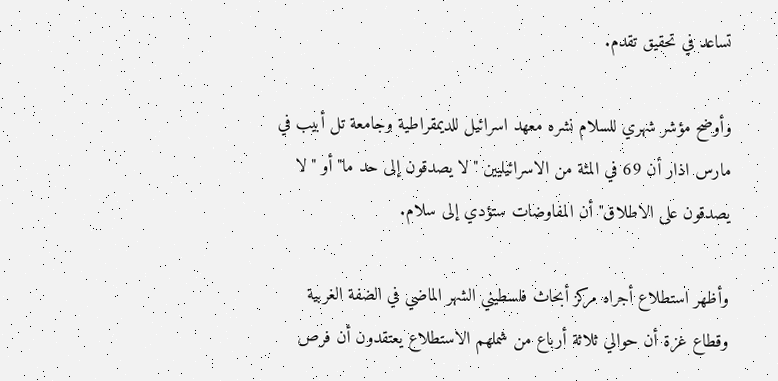تساعد في تحقيق تقدم.

وأوضح مؤشر شهري للسلام نشره معهد اسرائيل للديمقراطية وجامعة تل أبيب في مارس اذار أن 69 في المئة من الاسرائيليين "لا يصدقون إلى حد ما" أو "لا يصدقون على الاطلاق" أن المفاوضات ستؤدي إلى سلام.

وأظهر استطلاع أجراه مركز أبحاث فلسطيني الشهر الماضي في الضفة الغربية وقطاع غزة أن حوالي ثلاثة أرباع من شملهم الاستطلاع يعتقدون أن فرص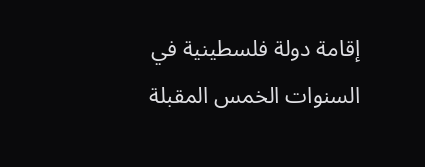إقامة دولة فلسطينية في السنوات الخمس المقبلة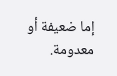إما ضعيفة أو معدومة.